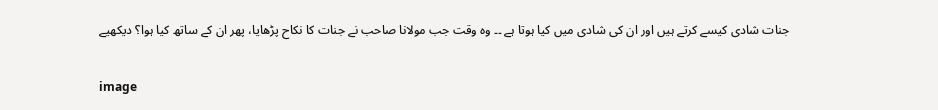جنات شادی کیسے کرتے ہیں اور ان کی شادی میں کیا ہوتا ہے ۔۔ وہ وقت جب مولانا صاحب نے جنات کا نکاح پڑھایا، پھر ان کے ساتھ کیا ہوا؟ دیکھیے

image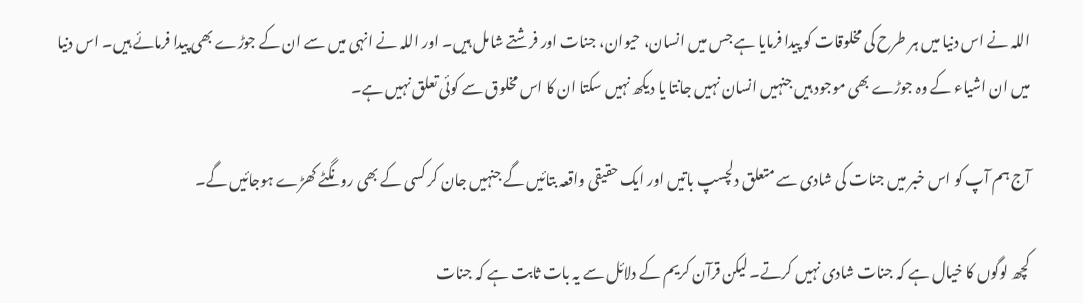اللہ نے اس دنیا میں ہر طرح کی مخلوقات کو پیدا فرمایا ہے جس میں انسان، حیوان، جنات اور فرشتے شامل ہیں۔ اور اللہ نے انہی میں سے ان کے جوڑے بھی پیدا فرمائے ہیں۔ اس دنیا میں ان اشیاء کے وہ جوڑے بھی موجود ہیں جنہیں انسان نہیں جانتا یا دیکھ نہیں سکتا ان کا اس مخلوق سے کوئی تعلق نہیں ہے۔

آج ہم آپ کو اس خبر میں جنات کی شادی سے متعلق دلچسپ باتیں اور ایک حقیقی واقعہ بتائیں گے جنہیں جان کر کسی کے بھی رونگٹے کھڑے ہوجائیں گے۔

کچھ لوگوں کا خیال ہے کہ جنات شادی نہیں کرتے۔ لیکن قرآن کریم کے دلائل سے یہ بات ثابت ہے کہ جنات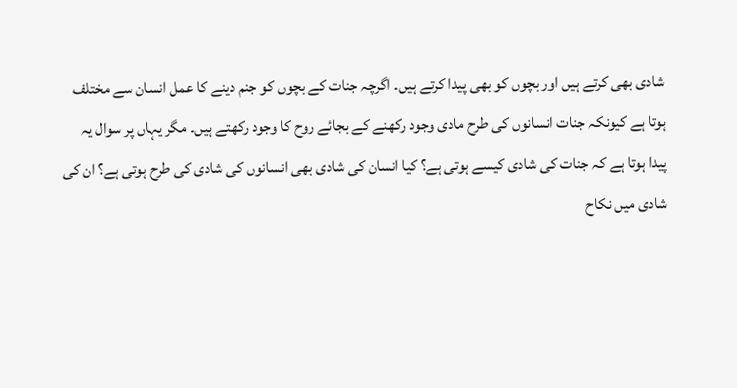شادی بھی کرتے ہیں اور بچوں کو بھی پیدا کرتے ہیں۔ اگرچہ جنات کے بچوں کو جنم دینے کا عمل انسان سے مختلف ہوتا ہے کیونکہ جنات انسانوں کی طرح مادی وجود رکھنے کے بجائے روح کا وجود رکھتے ہیں۔ مگر یہاں پر سوال یہ پیدا ہوتا ہے کہ جنات کی شادی کیسے ہوتی ہے؟ کیا انسان کی شادی بھی انسانوں کی شادی کی طرح ہوتی ہے؟ ان کی شادی میں نکاح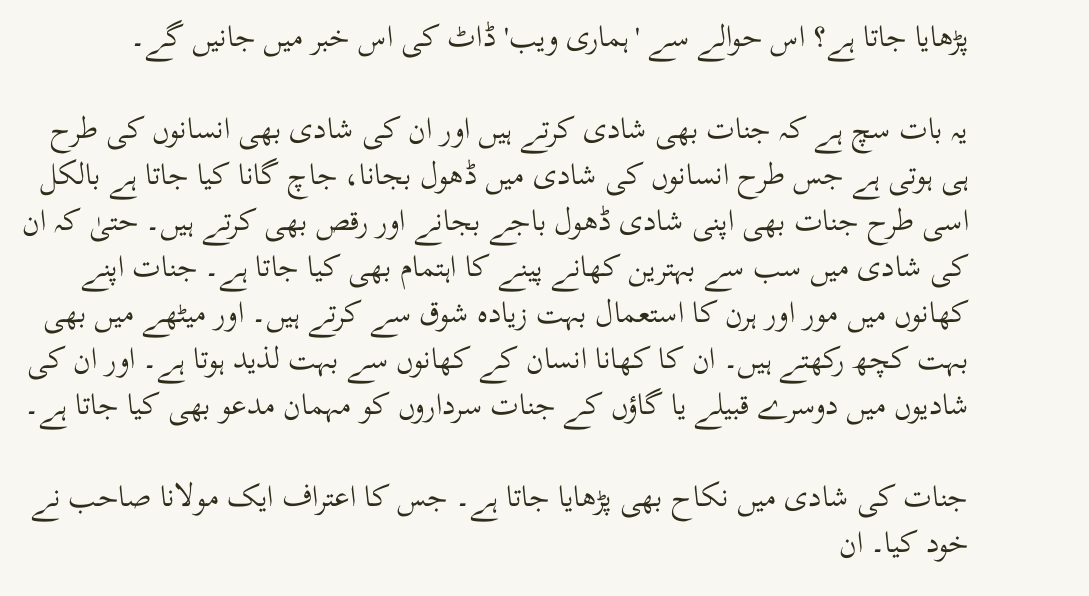پڑھایا جاتا ہے؟ اس حوالے سے 'ہماری ویب' ڈاٹ کی اس خبر میں جانیں گے۔

یہ بات سچ ہے کہ جنات بھی شادی کرتے ہیں اور ان کی شادی بھی انسانوں کی طرح ہی ہوتی ہے جس طرح انسانوں کی شادی میں ڈھول بجانا، جاچ گانا کیا جاتا ہے بالکل اسی طرح جنات بھی اپنی شادی ڈھول باجے بجانے اور رقص بھی کرتے ہیں۔ حتیٰ کہ ان کی شادی میں سب سے بہترین کھانے پینے کا اہتمام بھی کیا جاتا ہے۔ جنات اپنے کھانوں میں مور اور ہرن کا استعمال بہت زیادہ شوق سے کرتے ہیں۔ اور میٹھے میں بھی بہت کچھ رکھتے ہیں۔ ان کا کھانا انسان کے کھانوں سے بہت لذید ہوتا ہے۔ اور ان کی شادیوں میں دوسرے قبیلے یا گاؤں کے جنات سرداروں کو مہمان مدعو بھی کیا جاتا ہے۔

جنات کی شادی میں نکاح بھی پڑھایا جاتا ہے۔ جس کا اعتراف ایک مولانا صاحب نے خود کیا۔ ان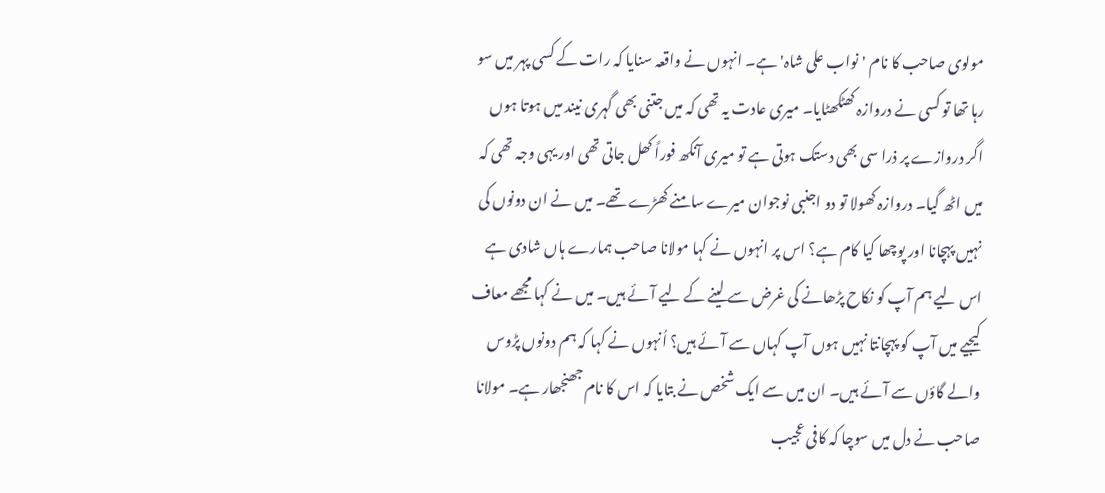مولوی صاحب کا نام 'نواب علی شاہ' ہے۔ انہوں نے واقعہ سنایا کہ رات کے کسی پہر میں سو رہا تھا تو کسی نے دروازہ کھٹکھٹایا۔ میری عادت یہ تھی کہ میں جتنی بھی گہری نیند میں ہوتا ہوں اگر دروازے پر ذرا سی بھی دستک ہوتی ہے تو میری آنکھ فوراً کھل جاتی تھی اور یہی وجہ تھی کہ میں اٹھ گیا۔ دروازہ کھولا تو دو اجنبی نوجوان میرے سامنے کھڑے تھے۔ میں نے ان دونوں کی نہیں پہچانا اور پوچھا کیا کام ہے؟ اس پر انہوں نے کہا مولانا صاحب ہمارے ہاں شادی ہے اس لیے ہم آپ کو نکاح پڑھانے کی غرض سے لینے کے لیے آئے ہیں۔ میں نے کہا مجھے معاف کیجیے میں آپ کو پہچانتا نہیں ہوں آپ کہاں سے آئے ہیں؟ اُنہوں نے کہا کہ ہم دونوں پڑوس والے گاؤں سے آئے ہیں۔ ان میں سے ایک شخص نے بتایا کہ اس کا نام جھنجھار ہے۔ مولانا صاحب نے دل میں سوچا کہ کافی عجیب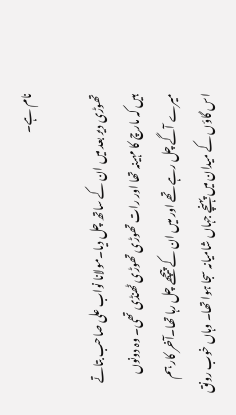نام ہے۔

تھوڑی دیر بعد میں ان کے ساتھ چل دیا۔مولانا نواب علی صاحب بتاتے ہیں کہ مارچ کا مہینہ تھا اور رات تھوڑی تھوڑی ٹھنڈی تھی۔ وہ دونوں میرے آگے چل رہے تھے اور میں ان کے پیچھے چل رہا تھا۔آخر کار ہم اس گاؤں کے میدان میں پہنچے جہاں شامیانہ سجا ہوا تھا۔ وہاں خوب رونق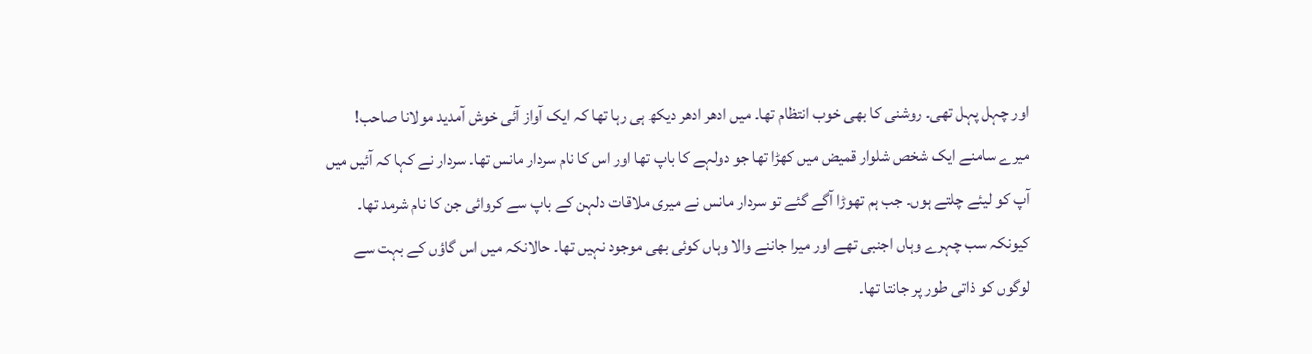اور چہل پہل تھی۔ روشنی کا بھی خوب انتظام تھا۔ میں ادھر ادھر دیکھ ہی رہا تھا کہ ایک آواز آئی خوش آمدید مولانا صاحب! میرے سامنے ایک شخص شلوار قمیض میں کھڑا تھا جو دولہے کا باپ تھا اور اس کا نام سردار مانس تھا۔ سردار نے کہا کہ آئیں میں آپ کو لیئے چلتے ہوں۔ جب ہم تھوڑا آگے گئے تو سردار مانس نے میری ملاقات دلہن کے باپ سے کروائی جن کا نام شرمد تھا۔ کیونکہ سب چہرے وہاں اجنبی تھے اور میرا جاننے والا وہاں کوئی بھی موجود نہیں تھا۔ حالانکہ میں اس گاؤں کے بہت سے لوگوں کو ذاتی طور پر جانتا تھا۔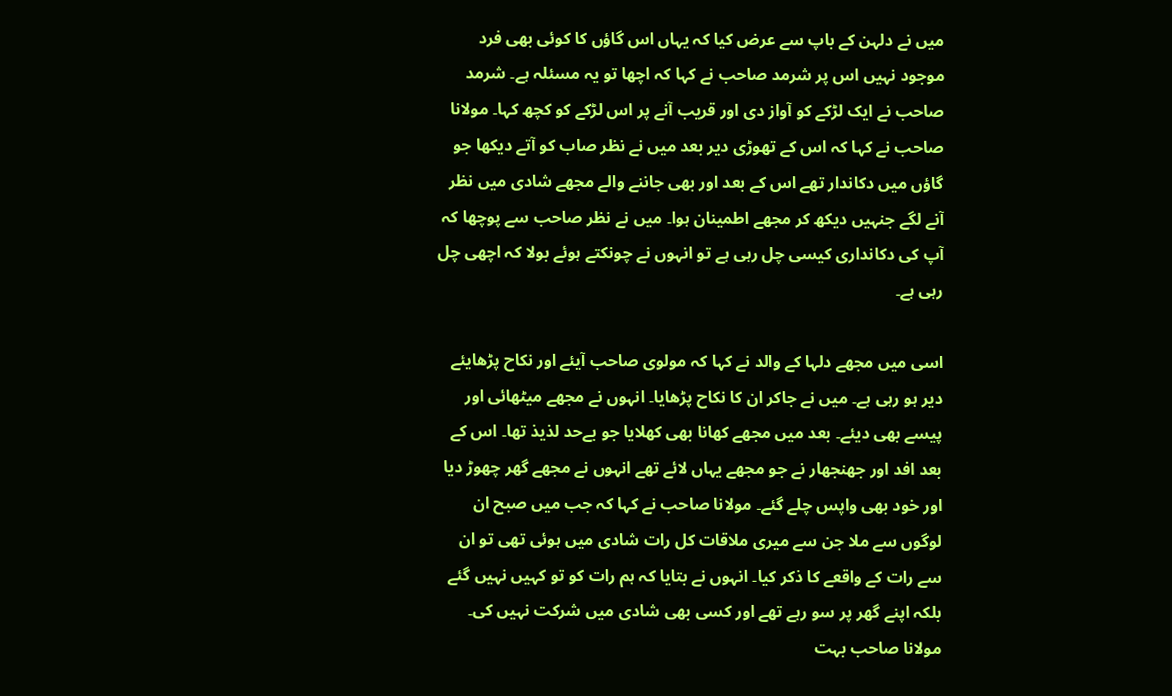میں نے دلہن کے باپ سے عرض کیا کہ یہاں اس گاؤں کا کوئی بھی فرد موجود نہیں اس پر شرمد صاحب نے کہا کہ اچھا تو یہ مسئلہ ہے۔ شرمد صاحب نے ایک لڑکے کو آواز دی اور قریب آنے پر اس لڑکے کو کچھ کہا۔ مولانا صاحب نے کہا کہ اس کے تھوڑی دیر بعد میں نے نظر صاب کو آتے دیکھا جو گاؤں میں دکاندار تھے اس کے بعد اور بھی جاننے والے مجھے شادی میں نظر آنے لگے جنہیں دیکھ کر مجھے اطمینان ہوا۔ میں نے نظر صاحب سے پوچھا کہ آپ کی دکانداری کیسی چل رہی ہے تو انہوں نے چونکتے ہوئے بولا کہ اچھی چل رہی ہے۔

اسی میں مجھے دلہا کے والد نے کہا کہ مولوی صاحب آیئے اور نکاح پڑھایئے دیر ہو رہی ہے۔ میں نے جاکر ان کا نکاح پڑھایا۔ انہوں نے مجھے میٹھائی اور پیسے بھی دیئے۔ بعد میں مجھے کھانا بھی کھلایا جو بےحد لذیذ تھا۔ اس کے بعد افد اور جھنجھار نے جو مجھے یہاں لائے تھے انہوں نے مجھے گھر چھوڑ دیا اور خود بھی واپس چلے گئے۔ مولانا صاحب نے کہا کہ جب میں صبح ان لوگوں سے ملا جن سے میری ملاقات کل رات شادی میں ہوئی تھی تو ان سے رات کے واقعے کا ذکر کیا۔ انہوں نے بتایا کہ ہم رات کو تو کہیں نہیں گئے بلکہ اپنے گھر پر سو رہے تھے اور کسی بھی شادی میں شرکت نہیں کی۔ مولانا صاحب بہت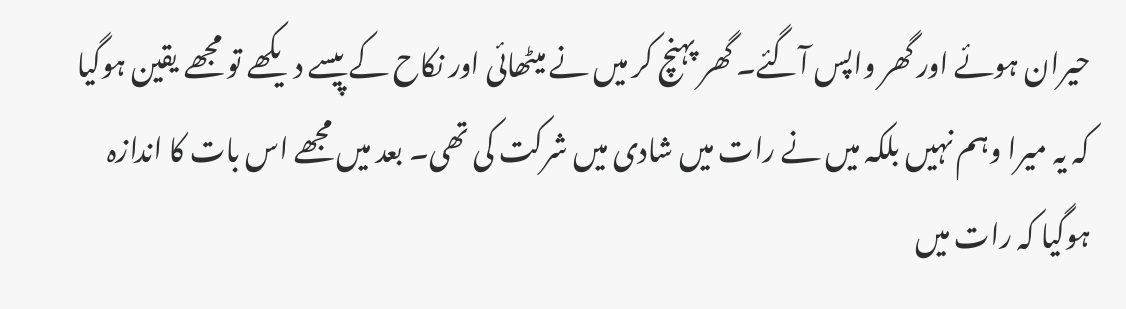حیران ہوئے اور گھر واپس آگئے۔ گھر پہنچ کر میں نے میٹھائی اور نکاح کے پیسے دیکھے تو مجھے یقین ہوگیا کہ یہ میرا وہم نہیں بلکہ میں نے رات میں شادی میں شرکت کی تھی۔ بعد میں مجھے اس بات کا اندازہ ہوگیا کہ رات میں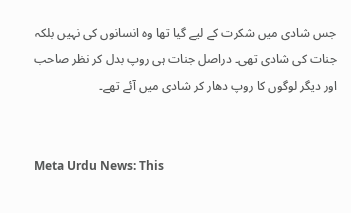جس شادی میں شکرت کے لیے گیا تھا وہ انسانوں کی نہیں بلکہ جنات کی شادی تھی۔ دراصل جنات ہی روپ بدل کر نظر صاحب اور دیگر لوگوں کا روپ دھار کر شادی میں آئے تھے۔


Meta Urdu News: This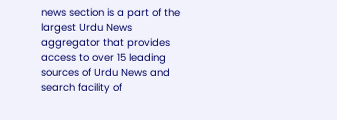news section is a part of the largest Urdu News aggregator that provides access to over 15 leading sources of Urdu News and search facility of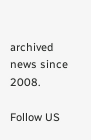archived news since 2008.

Follow US